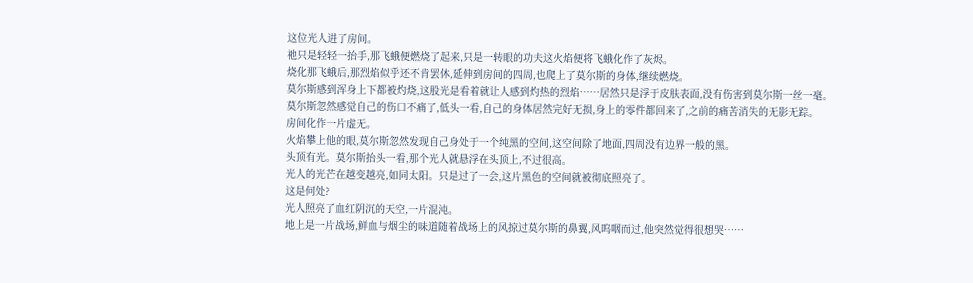这位光人进了房间。
祂只是轻轻一抬手,那飞蛾便燃烧了起来,只是一转眼的功夫这火焰便将飞蛾化作了灰烬。
烧化那飞蛾后,那烈焰似乎还不肯罢休,延伸到房间的四周,也爬上了莫尔斯的身体,继续燃烧。
莫尔斯感到浑身上下都被灼烧,这股光是看着就让人感到灼热的烈焰……居然只是浮于皮肤表面,没有伤害到莫尔斯一丝一毫。
莫尔斯忽然感觉自己的伤口不痛了,低头一看,自己的身体居然完好无损,身上的零件都回来了,之前的痛苦消失的无影无踪。
房间化作一片虚无。
火焰攀上他的眼,莫尔斯忽然发现自己身处于一个纯黑的空间,这空间除了地面,四周没有边界一般的黑。
头顶有光。莫尔斯抬头一看,那个光人就悬浮在头顶上,不过很高。
光人的光芒在越变越亮,如同太阳。只是过了一会,这片黑色的空间就被彻底照亮了。
这是何处?
光人照亮了血红阴沉的天空,一片混沌。
地上是一片战场,鲜血与烟尘的味道随着战场上的风掠过莫尔斯的鼻翼,风呜咽而过,他突然觉得很想哭……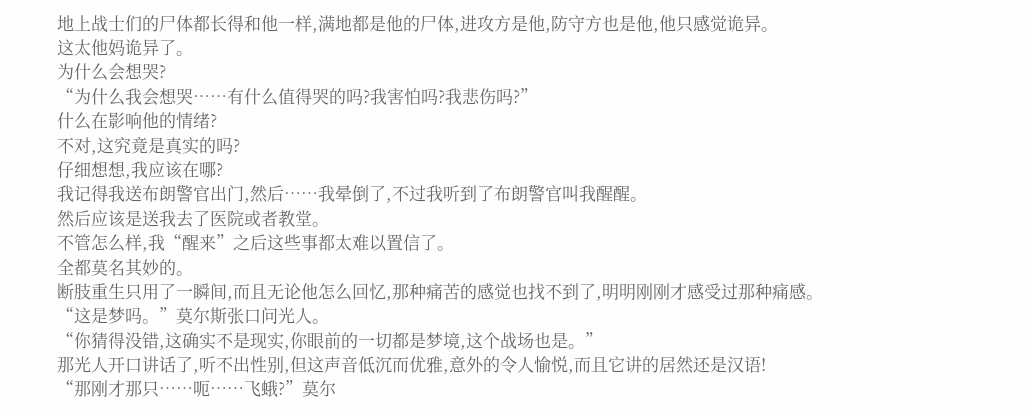地上战士们的尸体都长得和他一样,满地都是他的尸体,进攻方是他,防守方也是他,他只感觉诡异。
这太他妈诡异了。
为什么会想哭?
“为什么我会想哭……有什么值得哭的吗?我害怕吗?我悲伤吗?”
什么在影响他的情绪?
不对,这究竟是真实的吗?
仔细想想,我应该在哪?
我记得我送布朗警官出门,然后……我晕倒了,不过我听到了布朗警官叫我醒醒。
然后应该是送我去了医院或者教堂。
不管怎么样,我“醒来”之后这些事都太难以置信了。
全都莫名其妙的。
断肢重生只用了一瞬间,而且无论他怎么回忆,那种痛苦的感觉也找不到了,明明刚刚才感受过那种痛感。
“这是梦吗。”莫尔斯张口问光人。
“你猜得没错,这确实不是现实,你眼前的一切都是梦境,这个战场也是。”
那光人开口讲话了,听不出性别,但这声音低沉而优雅,意外的令人愉悦,而且它讲的居然还是汉语!
“那刚才那只……呃……飞蛾?”莫尔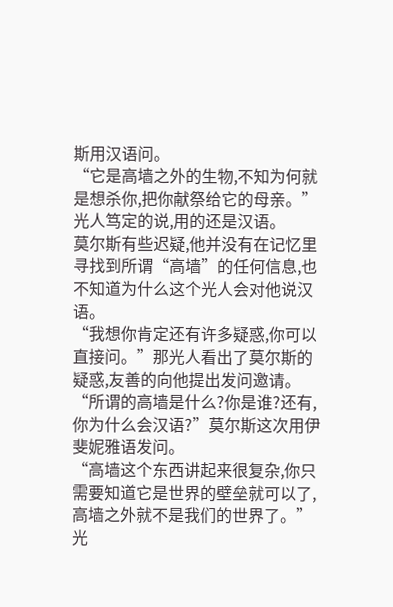斯用汉语问。
“它是高墙之外的生物,不知为何就是想杀你,把你献祭给它的母亲。”光人笃定的说,用的还是汉语。
莫尔斯有些迟疑,他并没有在记忆里寻找到所谓“高墙”的任何信息,也不知道为什么这个光人会对他说汉语。
“我想你肯定还有许多疑惑,你可以直接问。”那光人看出了莫尔斯的疑惑,友善的向他提出发问邀请。
“所谓的高墙是什么?你是谁?还有,你为什么会汉语?”莫尔斯这次用伊斐妮雅语发问。
“高墙这个东西讲起来很复杂,你只需要知道它是世界的壁垒就可以了,高墙之外就不是我们的世界了。”光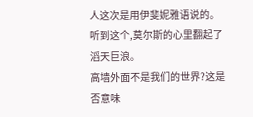人这次是用伊斐妮雅语说的。
听到这个,莫尔斯的心里翻起了滔天巨浪。
高墙外面不是我们的世界?这是否意味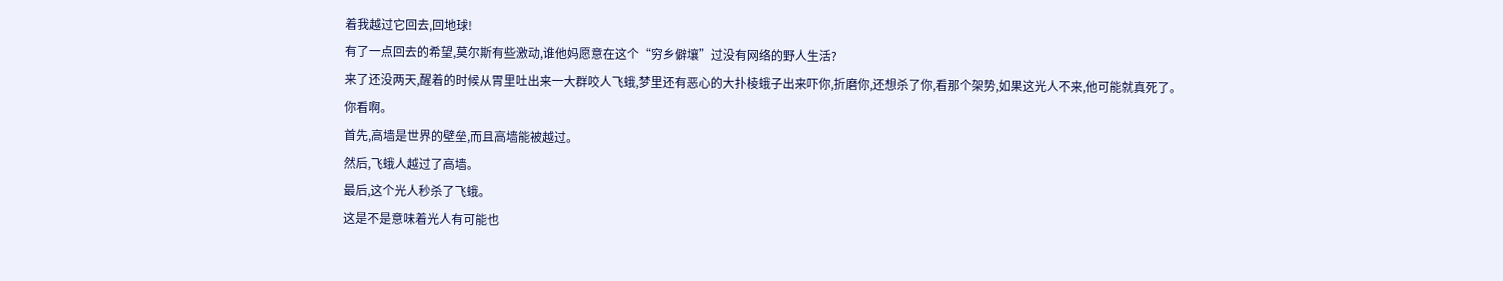着我越过它回去,回地球!
有了一点回去的希望,莫尔斯有些激动,谁他妈愿意在这个“穷乡僻壤”过没有网络的野人生活?
来了还没两天,醒着的时候从胃里吐出来一大群咬人飞蛾,梦里还有恶心的大扑棱蛾子出来吓你,折磨你,还想杀了你,看那个架势,如果这光人不来,他可能就真死了。
你看啊。
首先,高墙是世界的壁垒,而且高墙能被越过。
然后,飞蛾人越过了高墙。
最后,这个光人秒杀了飞蛾。
这是不是意味着光人有可能也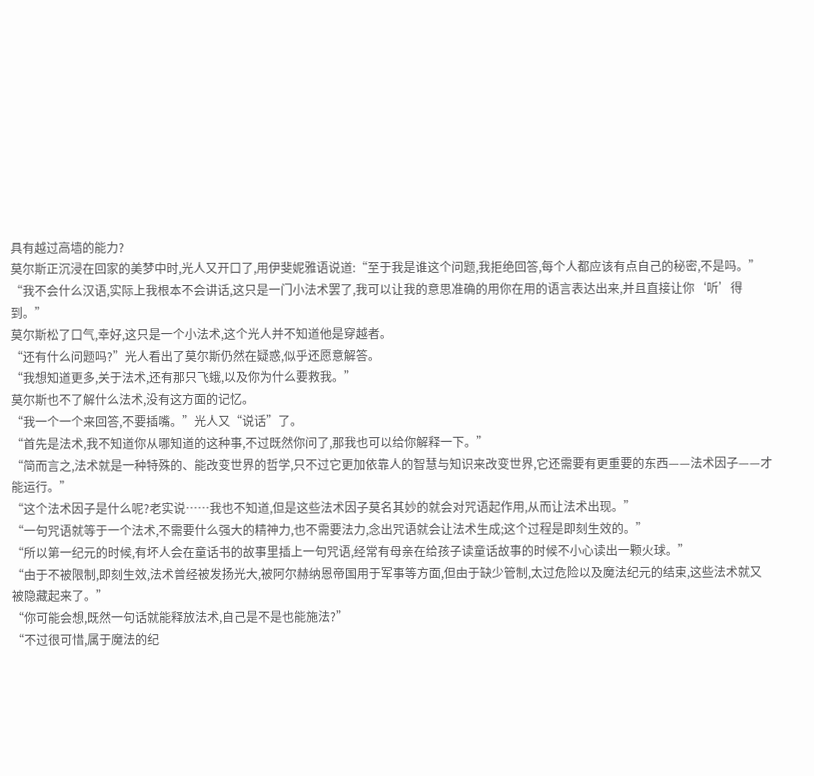具有越过高墙的能力?
莫尔斯正沉浸在回家的美梦中时,光人又开口了,用伊斐妮雅语说道:“至于我是谁这个问题,我拒绝回答,每个人都应该有点自己的秘密,不是吗。”
“我不会什么汉语,实际上我根本不会讲话,这只是一门小法术罢了,我可以让我的意思准确的用你在用的语言表达出来,并且直接让你‘听’得到。”
莫尔斯松了口气,幸好,这只是一个小法术,这个光人并不知道他是穿越者。
“还有什么问题吗?”光人看出了莫尔斯仍然在疑惑,似乎还愿意解答。
“我想知道更多,关于法术,还有那只飞蛾,以及你为什么要救我。”
莫尔斯也不了解什么法术,没有这方面的记忆。
“我一个一个来回答,不要插嘴。”光人又“说话”了。
“首先是法术,我不知道你从哪知道的这种事,不过既然你问了,那我也可以给你解释一下。”
“简而言之,法术就是一种特殊的、能改变世界的哲学,只不过它更加依靠人的智慧与知识来改变世界,它还需要有更重要的东西——法术因子——才能运行。”
“这个法术因子是什么呢?老实说……我也不知道,但是这些法术因子莫名其妙的就会对咒语起作用,从而让法术出现。”
“一句咒语就等于一个法术,不需要什么强大的精神力,也不需要法力,念出咒语就会让法术生成;这个过程是即刻生效的。”
“所以第一纪元的时候,有坏人会在童话书的故事里插上一句咒语,经常有母亲在给孩子读童话故事的时候不小心读出一颗火球。”
“由于不被限制,即刻生效,法术曾经被发扬光大,被阿尔赫纳恩帝国用于军事等方面,但由于缺少管制,太过危险以及魔法纪元的结束,这些法术就又被隐藏起来了。”
“你可能会想,既然一句话就能释放法术,自己是不是也能施法?”
“不过很可惜,属于魔法的纪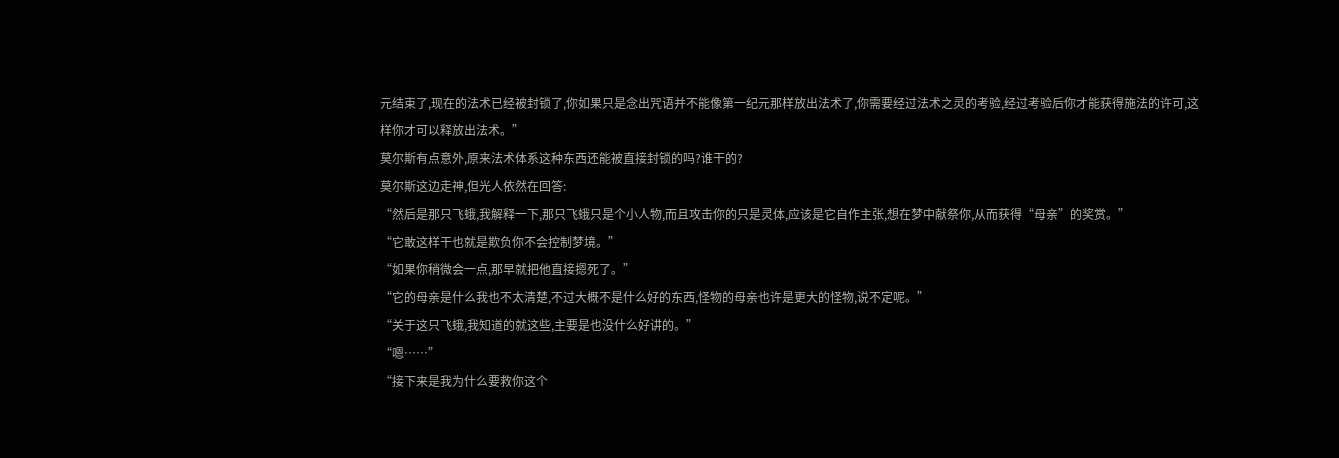元结束了,现在的法术已经被封锁了,你如果只是念出咒语并不能像第一纪元那样放出法术了,你需要经过法术之灵的考验,经过考验后你才能获得施法的许可,这样你才可以释放出法术。”
莫尔斯有点意外,原来法术体系这种东西还能被直接封锁的吗?谁干的?
莫尔斯这边走神,但光人依然在回答:
“然后是那只飞蛾,我解释一下,那只飞蛾只是个小人物,而且攻击你的只是灵体,应该是它自作主张,想在梦中献祭你,从而获得“母亲”的奖赏。”
“它敢这样干也就是欺负你不会控制梦境。”
“如果你稍微会一点,那早就把他直接摁死了。”
“它的母亲是什么我也不太清楚,不过大概不是什么好的东西,怪物的母亲也许是更大的怪物,说不定呢。”
“关于这只飞蛾,我知道的就这些,主要是也没什么好讲的。”
“嗯……”
“接下来是我为什么要救你这个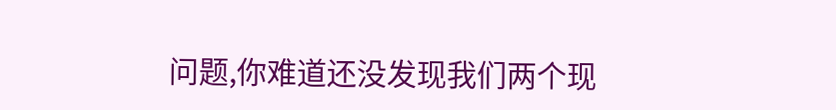问题,你难道还没发现我们两个现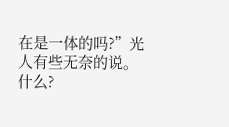在是一体的吗?”光人有些无奈的说。
什么?